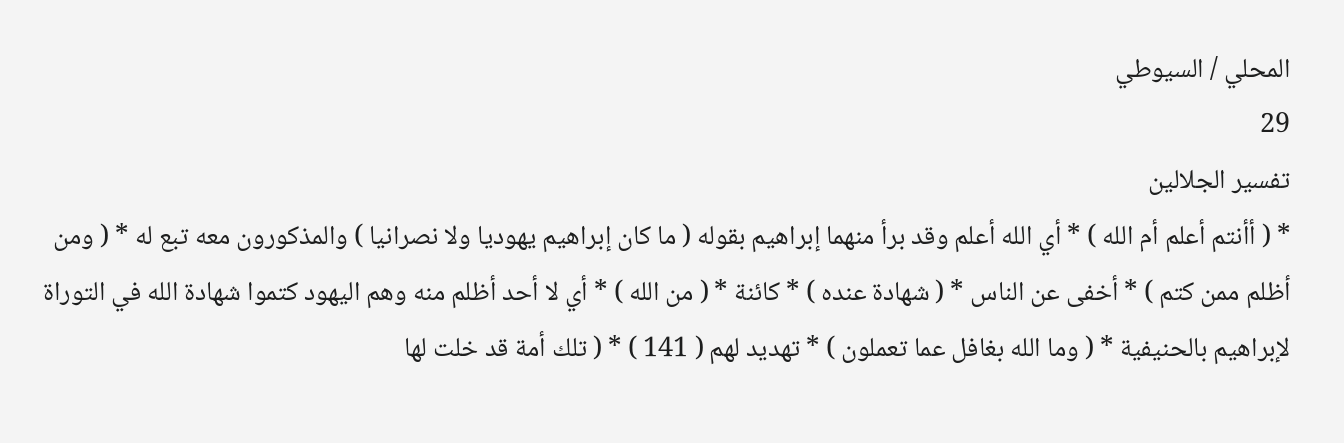المحلي / السيوطي
29
تفسير الجلالين
* ( أأنتم أعلم أم الله ) * أي الله أعلم وقد برأ منهما إبراهيم بقوله ( ما كان إبراهيم يهوديا ولا نصرانيا ) والمذكورون معه تبع له * ( ومن أظلم ممن كتم ) * أخفى عن الناس * ( شهادة عنده ) * كائنة * ( من الله ) * أي لا أحد أظلم منه وهم اليهود كتموا شهادة الله في التوراة لإبراهيم بالحنيفية * ( وما الله بغافل عما تعملون ) * تهديد لهم ( 141 ) * ( تلك أمة قد خلت لها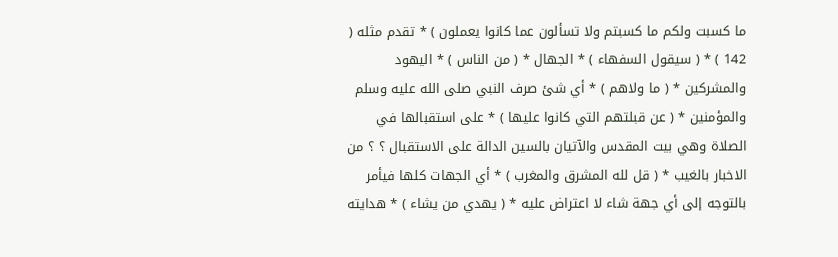ما كسبت ولكم ما كسبتم ولا تسألون عما كانوا يعملون ) * تقدم مثله ( 142 ) * ( سيقول السفهاء ) * الجهال * ( من الناس ) * اليهود والمشركين * ( ما ولاهم ) * أي شئ صرف النبي صلى الله عليه وسلم والمؤمنين * ( عن قبلتهم التي كانوا عليها ) * على استقبالها في الصلاة وهي بيت المقدس والآتيان بالسين الدالة على الاستقبال ؟ ؟ من الاخبار بالغيب * ( قل لله المشرق والمغرب ) * أي الجهات كلها فيأمر بالتوجه إلى أي جهة شاء لا اعتراض عليه * ( يهدي من يشاء ) * هدايته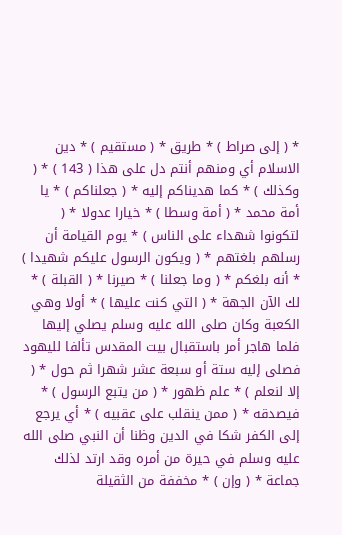* ( إلى صراط ) * طريق * ( مستقيم ) * دين الاسلام أي ومنهم أنتم دل على هذا ( 143 ) * ( وكذلك ) * كما هديناكم إليه * ( جعلناكم ) * يا أمة محمد * ( أمة وسطا ) * خيارا عدولا * ( لتكونوا شهداء على الناس ) * يوم القيامة أن رسلهم بلغتهم * ( ويكون الرسول عليكم شهيدا ) * أنه بلغكم * ( وما جعلنا ) * صيرنا * ( القبلة ) * لك الآن الجهة * ( التي كنت عليها ) * أولا وهي الكعبة وكان صلى الله عليه وسلم يصلي إليها فلما هاجر أمر باستقبال بيت المقدس تألفا لليهود فصلى إليه ستة أو سبعة عشر شهرا ثم حول * ( إلا لنعلم ) * علم ظهور * ( من يتبع الرسول ) * فيصدقه * ( ممن ينقلب على عقبيه ) * أي يرجع إلى الكفر شكا في الدين وظنا أن النبي صلى الله عليه وسلم في حيرة من أمره وقد ارتد لذلك جماعة * ( وإن ) * مخففة من الثقيلة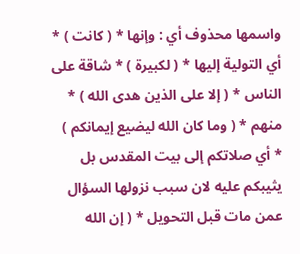واسمها محذوف أي : وإنها * ( كانت ) * أي التولية إليها * ( لكبيرة ) * شاقة على الناس * ( إلا على الذين هدى الله ) * منهم * ( وما كان الله ليضيع إيمانكم ) * أي صلاتكم إلى بيت المقدس بل يثيبكم عليه لان سبب نزولها السؤال عمن مات قبل التحويل * ( إن الله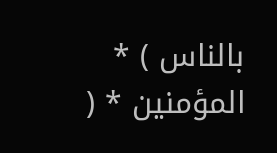بالناس ) * المؤمنين * (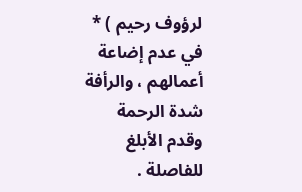لرؤوف رحيم ) * في عدم إضاعة أعمالهم ، والرأفة شدة الرحمة وقدم الأبلغ للفاصلة .